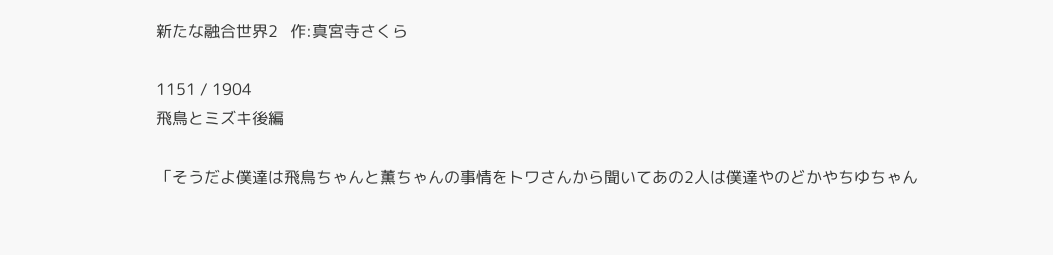新たな融合世界2   作:真宮寺さくら

1151 / 1904
飛鳥とミズキ後編

「そうだよ僕達は飛鳥ちゃんと薫ちゃんの事情をトワさんから聞いてあの2人は僕達やのどかやちゆちゃん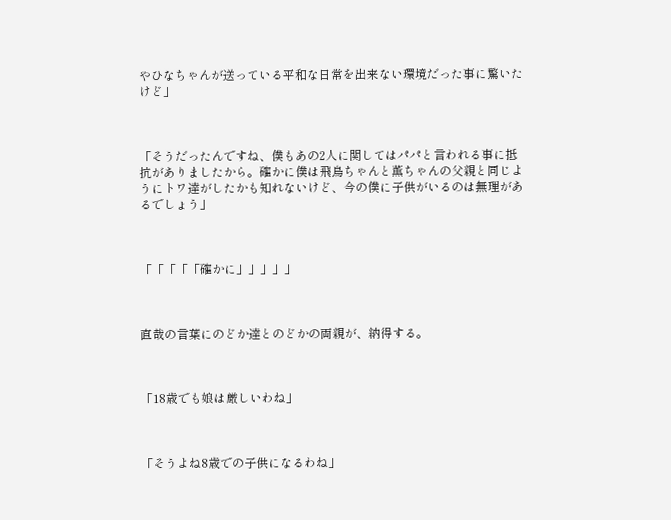やひなちゃんが送っている平和な日常を出来ない環境だった事に驚いたけど」



「そうだったんですね、僕もあの2人に関してはパパと言われる事に抵抗がありましたから。確かに僕は飛鳥ちゃんと薫ちゃんの父親と同じようにトワ達がしたかも知れないけど、今の僕に子供がいるのは無理があるでしょう」



「「「「「確かに」」」」」



直哉の言葉にのどか達とのどかの両親が、納得する。



「18歳でも娘は厳しいわね」



「そうよね8歳での子供になるわね」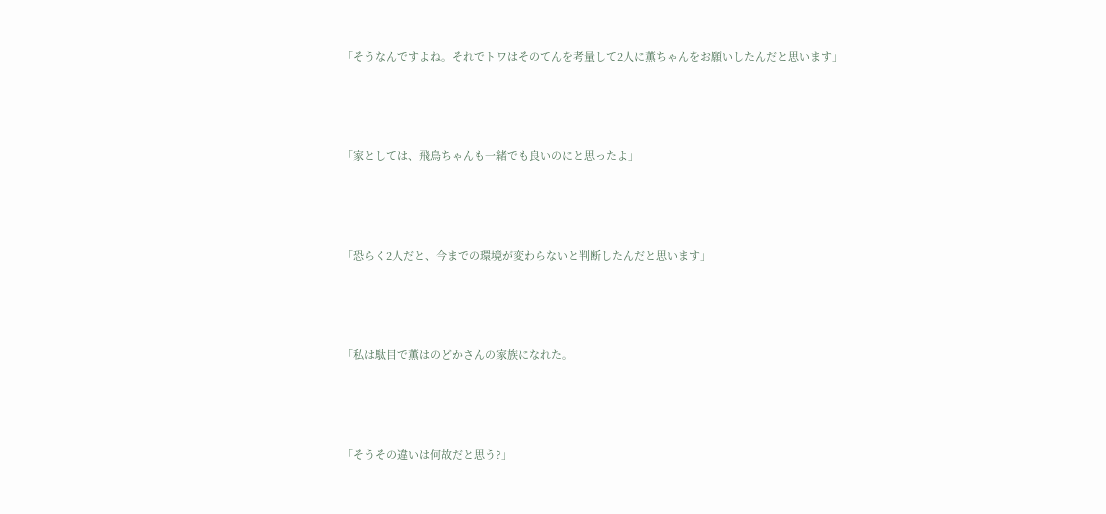「そうなんですよね。それでトワはそのてんを考量して2人に薫ちゃんをお願いしたんだと思います」



「家としては、飛鳥ちゃんも一緒でも良いのにと思ったよ」



「恐らく2人だと、今までの環境が変わらないと判断したんだと思います」



「私は駄目で薫はのどかさんの家族になれた。



「そうその違いは何故だと思う?」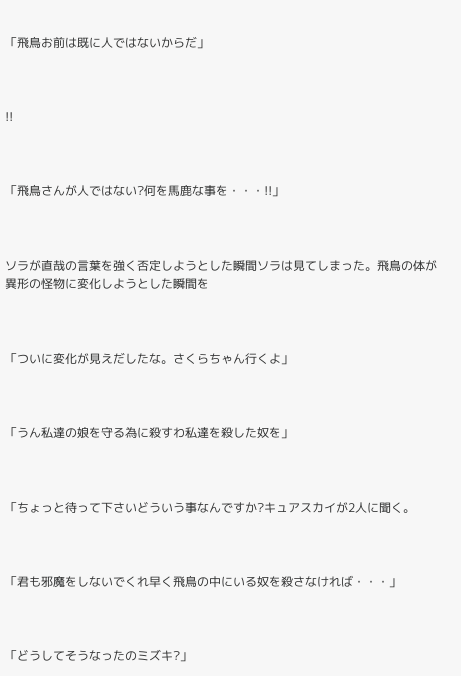「飛鳥お前は既に人ではないからだ」



!!



「飛鳥さんが人ではない?何を馬鹿な事を・・・!!」



ソラが直哉の言葉を強く否定しようとした瞬間ソラは見てしまった。飛鳥の体が異形の怪物に変化しようとした瞬間を



「ついに変化が見えだしたな。さくらちゃん行くよ」



「うん私達の娘を守る為に殺すわ私達を殺した奴を」



「ちょっと待って下さいどういう事なんですか?キュアスカイが2人に聞く。



「君も邪魔をしないでくれ早く飛鳥の中にいる奴を殺さなければ・・・」



「どうしてそうなったのミズキ?」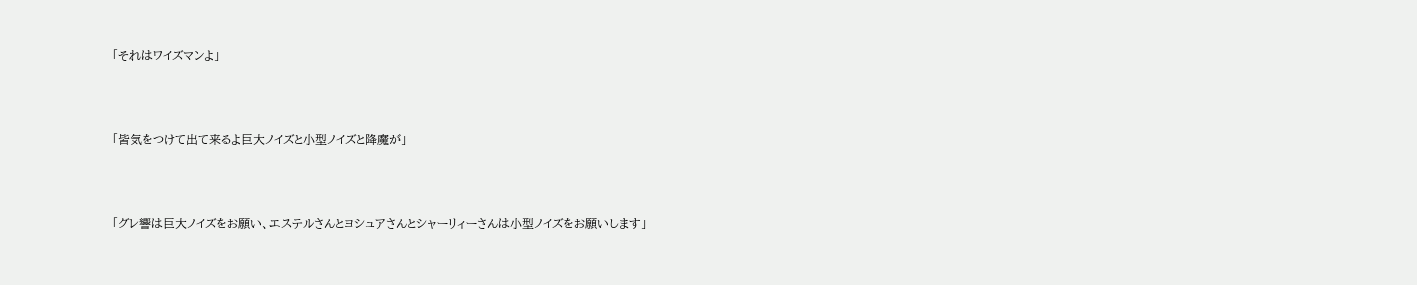「それはワイズマンよ」



「皆気をつけて出て来るよ巨大ノイズと小型ノイズと降魔が」



「グレ響は巨大ノイズをお願い、エステルさんとヨシュアさんとシャーリィーさんは小型ノイズをお願いします」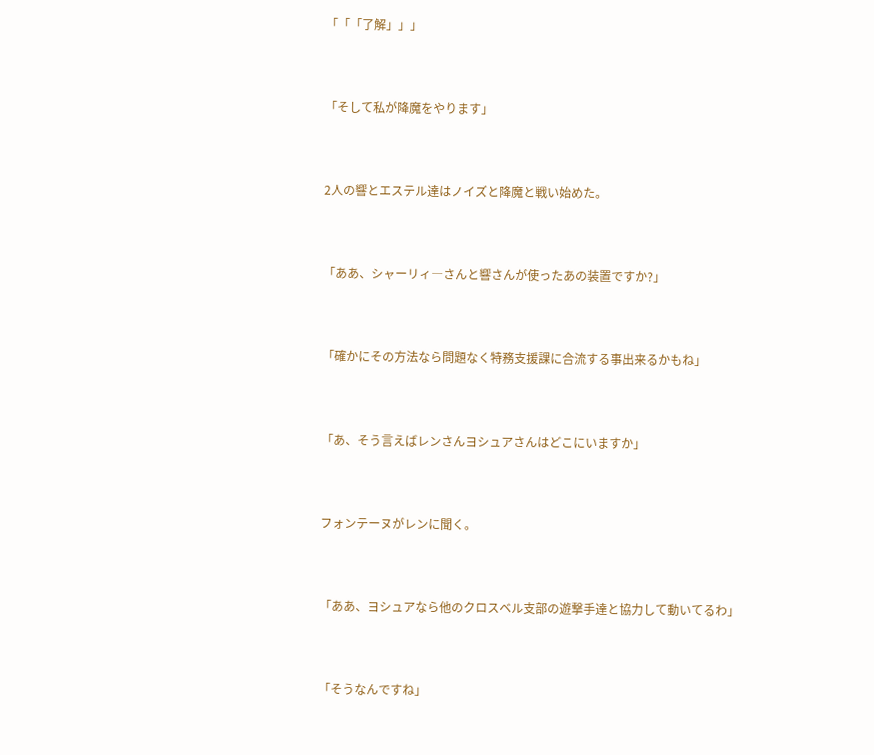「「「了解」」」



「そして私が降魔をやります」



2人の響とエステル達はノイズと降魔と戦い始めた。



「ああ、シャーリィ―さんと響さんが使ったあの装置ですか?」



「確かにその方法なら問題なく特務支援課に合流する事出来るかもね」



「あ、そう言えばレンさんヨシュアさんはどこにいますか」



フォンテーヌがレンに聞く。



「ああ、ヨシュアなら他のクロスベル支部の遊撃手達と協力して動いてるわ」



「そうなんですね」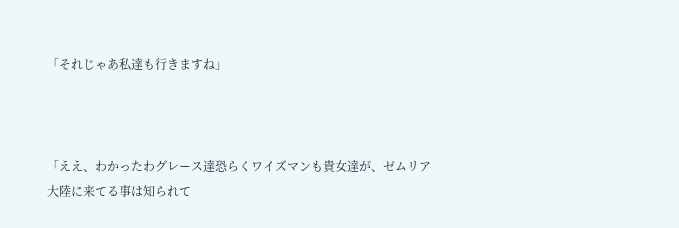「それじゃあ私達も行きますね」



「ええ、わかったわグレース達恐らくワイズマンも貴女達が、ゼムリア大陸に来てる事は知られて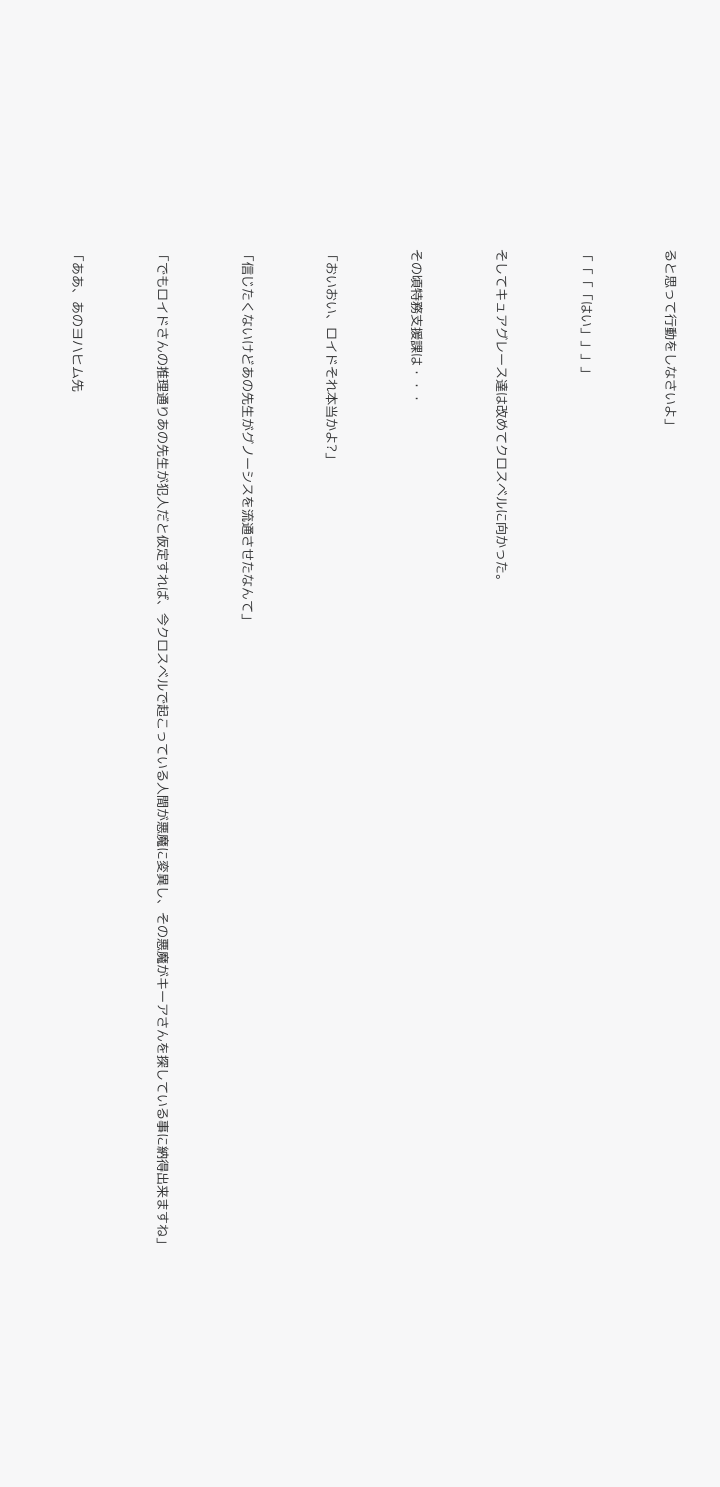ると思って行動をしなさいよ」



「「「「はい」」」」



そしてキュアグレース達は改めてクロスベルに向かった。



その頃特務支援課は・・・



「おいおい、ロイドそれ本当かよ?」



「信じたくないけどあの先生がグノーシスを流通させたなんて」



「でもロイドさんの推理通りあの先生が犯人だと仮定すれば、今クロスベルで起こっている人間が悪魔に変異し、その悪魔がキーアさんを探している事に納得出来ますね」



「ああ、あのヨハヒム先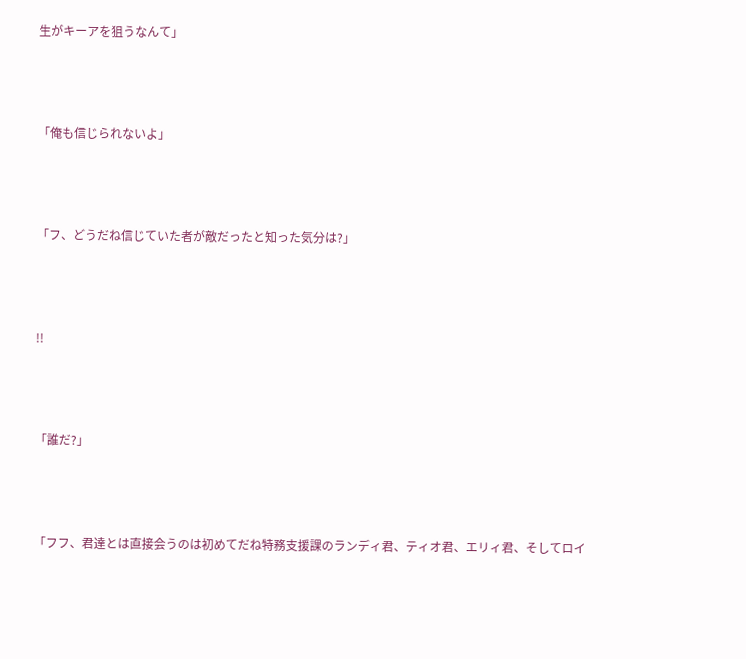生がキーアを狙うなんて」



「俺も信じられないよ」



「フ、どうだね信じていた者が敵だったと知った気分は?」



!!



「誰だ?」



「フフ、君達とは直接会うのは初めてだね特務支援課のランディ君、ティオ君、エリィ君、そしてロイ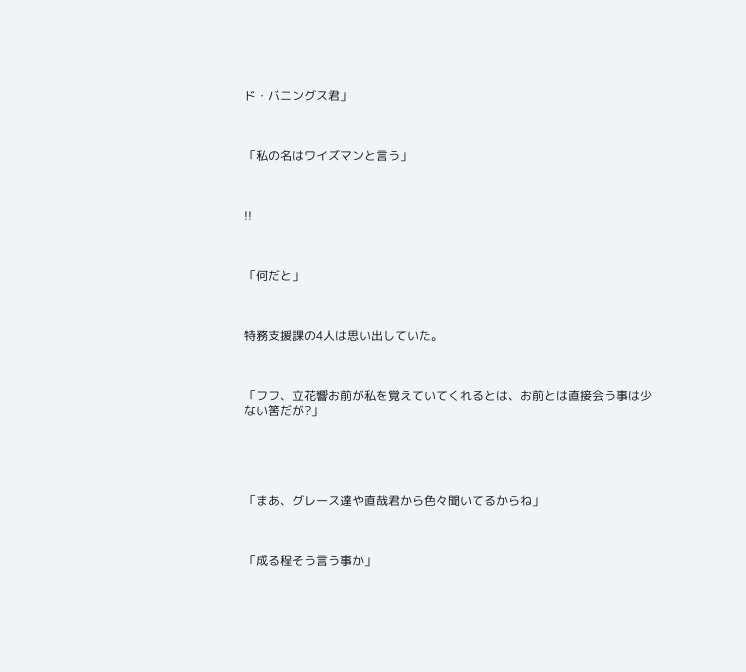ド・バニングス君」



「私の名はワイズマンと言う」



!!



「何だと」



特務支援課の4人は思い出していた。



「フフ、立花響お前が私を覚えていてくれるとは、お前とは直接会う事は少ない筈だが?」





「まあ、グレース達や直哉君から色々聞いてるからね」



「成る程そう言う事か」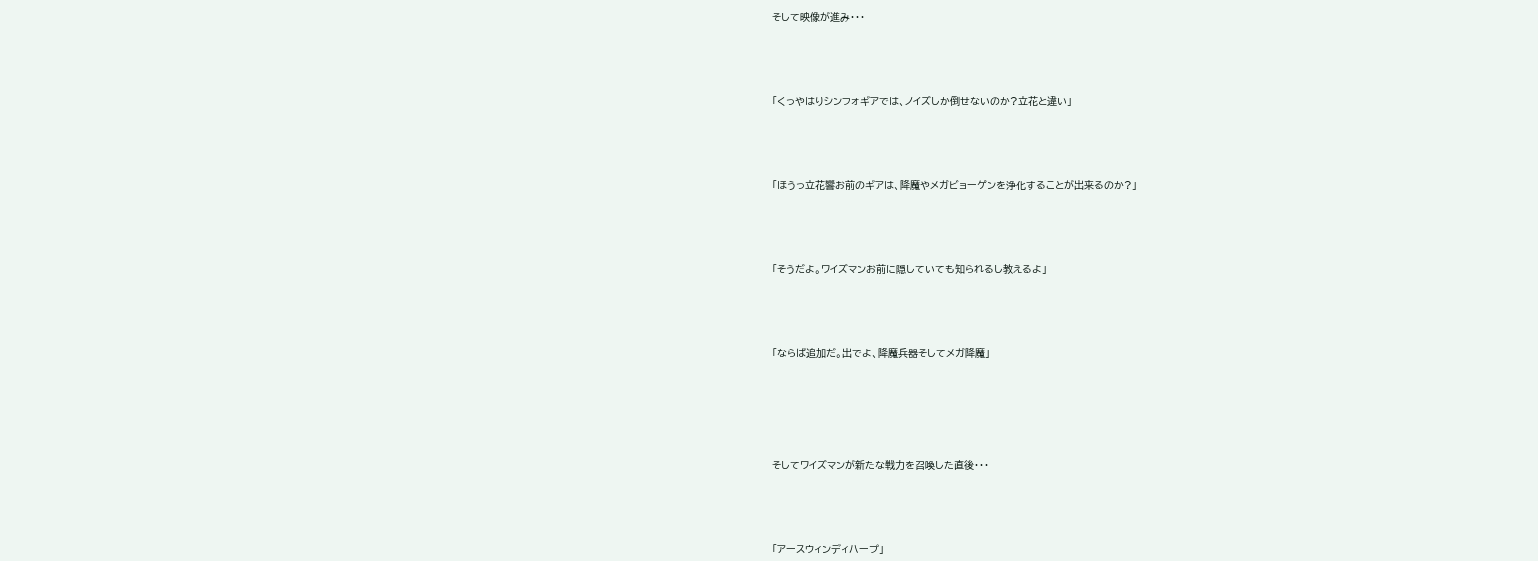そして映像が進み・・・





「くっやはりシンフォギアでは、ノイズしか倒せないのか?立花と違い」





「ほうっ立花響お前のギアは、降魔やメガビョーゲンを浄化することが出来るのか?」





「そうだよ。ワイズマンお前に隠していても知られるし教えるよ」





「ならば追加だ。出でよ、降魔兵器そしてメガ降魔」







そしてワイズマンが新たな戦力を召喚した直後・・・





「アースウィンディハープ」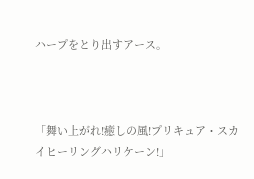ハープをとり出すアース。



「舞い上がれ!癒しの風!プリキュア・スカイヒーリングハリケーン!」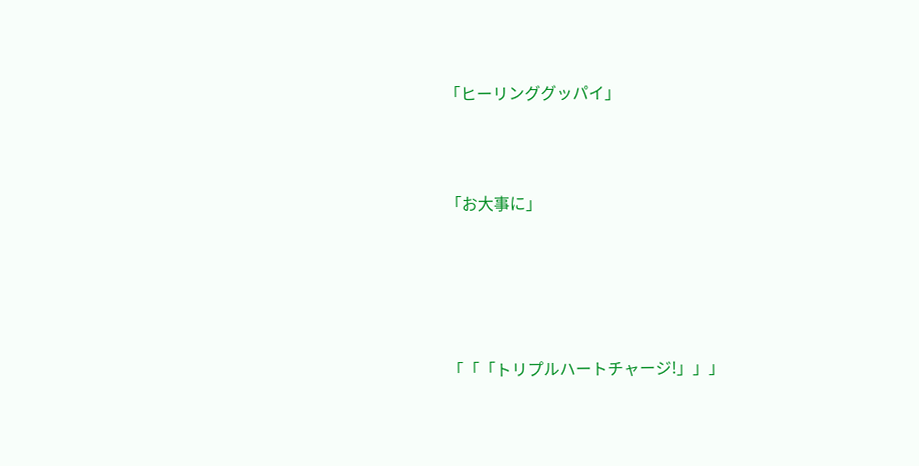「ヒーリンググッパイ」



「お大事に」





「「「トリプルハートチャージ!」」」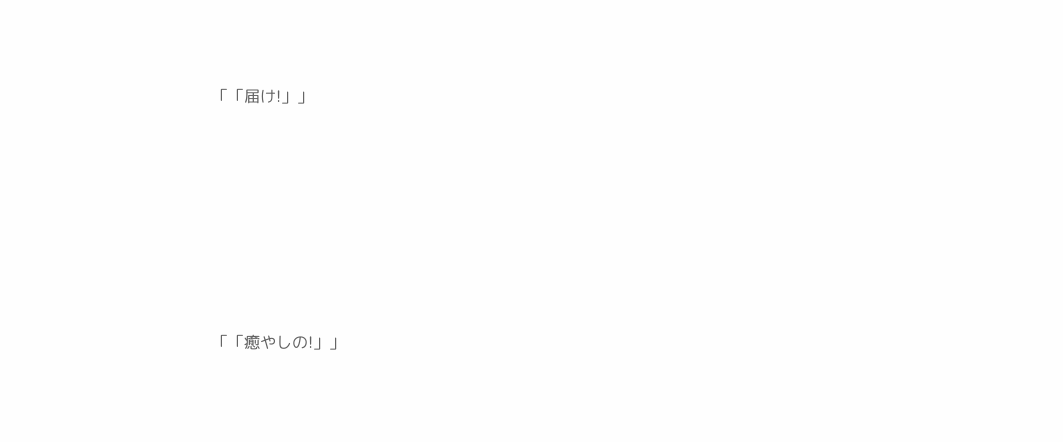「「届け!」」







「「癒やしの!」」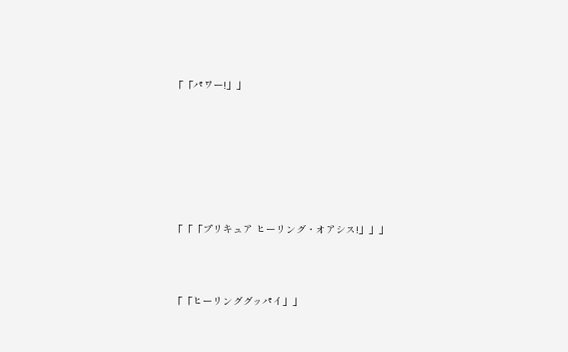「「パワー!」」







「「「プリキュア ヒーリング・オアシス!」」」



「「ヒーリンググッパイ」」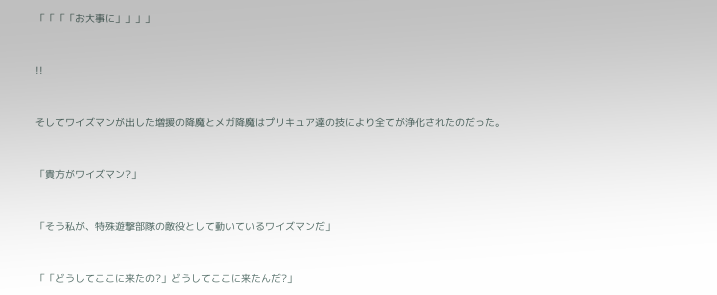「「「「お大事に」」」」



!!



そしてワイズマンが出した増援の降魔とメガ降魔はプリキュア達の技により全てが浄化されたのだった。



「貴方がワイズマン?」



「そう私が、特殊遊撃部隊の敵役として動いているワイズマンだ」



「「どうしてここに来たの?」どうしてここに来たんだ?」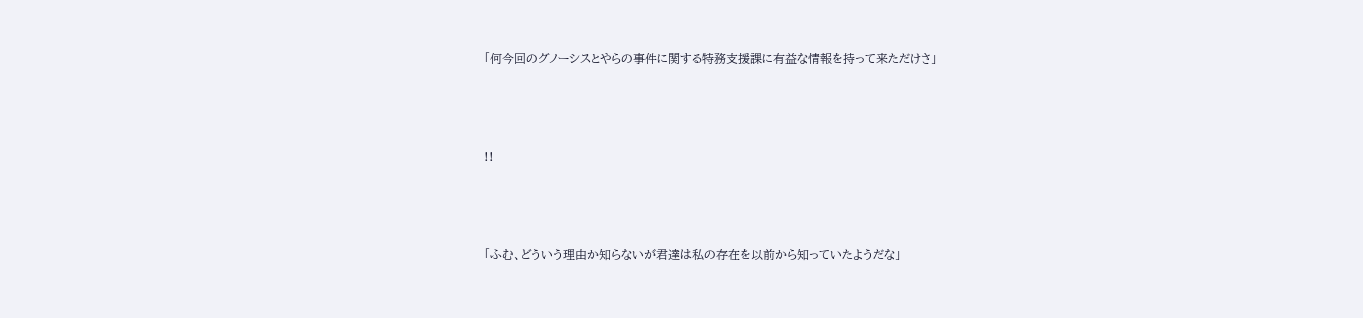「何今回のグノーシスとやらの事件に関する特務支援課に有益な情報を持って来ただけさ」



!!



「ふむ、どういう理由か知らないが君達は私の存在を以前から知っていたようだな」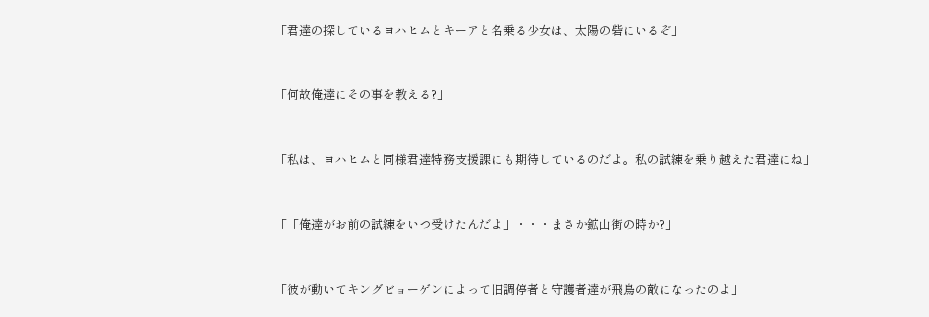「君達の探しているヨハヒムとキーアと名乗る少女は、太陽の砦にいるぞ」



「何故俺達にその事を教える?」



「私は、ヨハヒムと同様君達特務支援課にも期待しているのだよ。私の試練を乗り越えた君達にね」



「「俺達がお前の試練をいつ受けたんだよ」・・・まさか鉱山街の時か?」



「彼が動いてキングビョーゲンによって旧調停者と守護者達が飛鳥の敵になったのよ」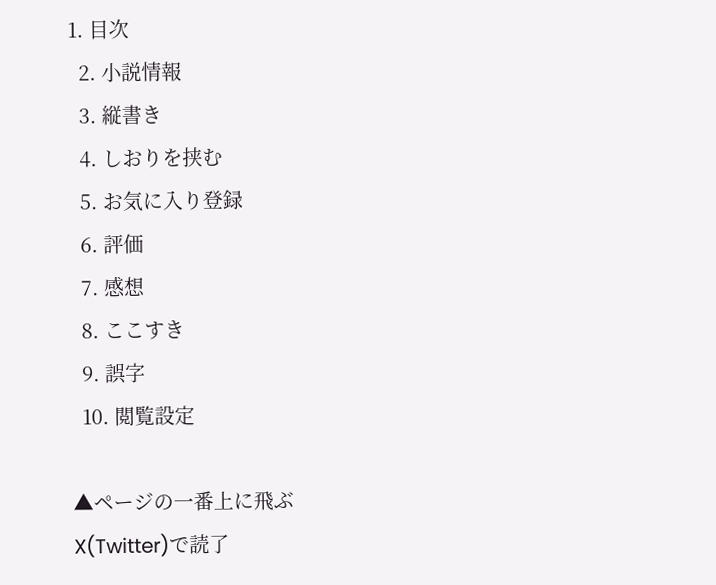1. 目次
  2. 小説情報
  3. 縦書き
  4. しおりを挟む
  5. お気に入り登録
  6. 評価
  7. 感想
  8. ここすき
  9. 誤字
  10. 閲覧設定

▲ページの一番上に飛ぶ
X(Twitter)で読了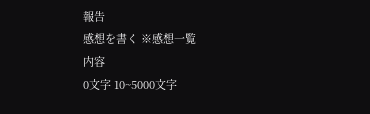報告
感想を書く ※感想一覧
内容
0文字 10~5000文字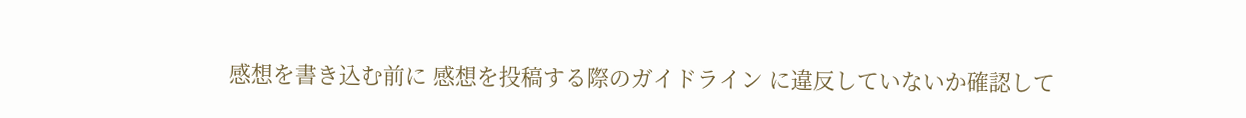感想を書き込む前に 感想を投稿する際のガイドライン に違反していないか確認して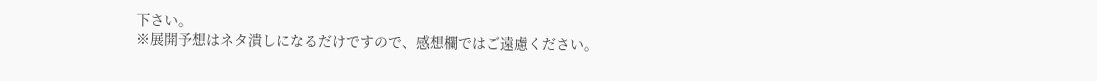下さい。
※展開予想はネタ潰しになるだけですので、感想欄ではご遠慮ください。